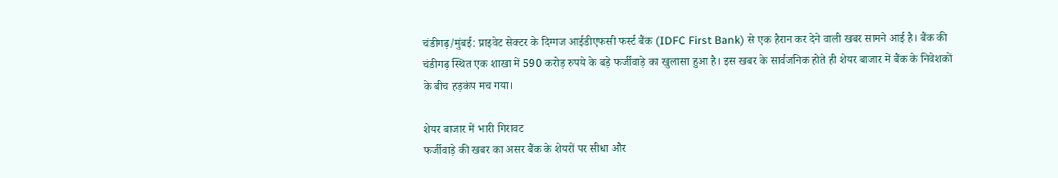चंडीगढ़/मुंबई: प्राइवेट सेक्टर के दिग्गज आईडीएफसी फर्स्ट बैंक (IDFC First Bank) से एक हैरान कर देने वाली खबर सामने आई है। बैंक की चंडीगढ़ स्थित एक शाखा में 590 करोड़ रुपये के बड़े फर्जीवाड़े का खुलासा हुआ है। इस खबर के सार्वजनिक होते ही शेयर बाजार में बैंक के निवेशकों के बीच हड़कंप मच गया।

शेयर बाजार में भारी गिरावट
फर्जीवाड़े की खबर का असर बैंक के शेयरों पर सीधा और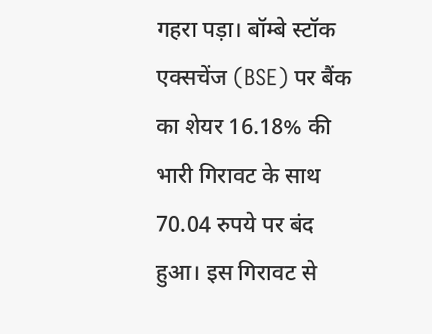गहरा पड़ा। बॉम्बे स्टॉक एक्सचेंज (BSE) पर बैंक का शेयर 16.18% की भारी गिरावट के साथ 70.04 रुपये पर बंद हुआ। इस गिरावट से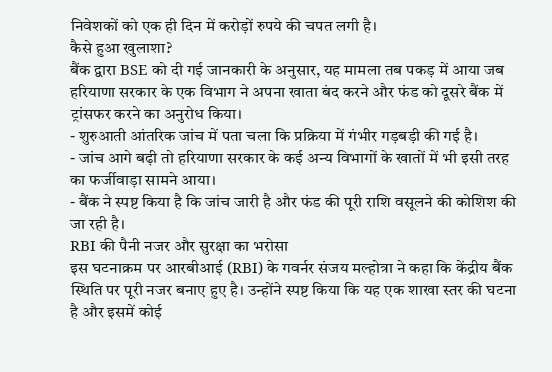निवेशकों को एक ही दिन में करोड़ों रुपये की चपत लगी है।
कैसे हुआ खुलाशा?
बैंक द्वारा BSE को दी गई जानकारी के अनुसार, यह मामला तब पकड़ में आया जब हरियाणा सरकार के एक विभाग ने अपना खाता बंद करने और फंड को दूसरे बैंक में ट्रांसफर करने का अनुरोध किया।
- शुरुआती आंतरिक जांच में पता चला कि प्रक्रिया में गंभीर गड़बड़ी की गई है।
- जांच आगे बढ़ी तो हरियाणा सरकार के कई अन्य विभागों के खातों में भी इसी तरह का फर्जीवाड़ा सामने आया।
- बैंक ने स्पष्ट किया है कि जांच जारी है और फंड की पूरी राशि वसूलने की कोशिश की जा रही है।
RBI की पैनी नजर और सुरक्षा का भरोसा
इस घटनाक्रम पर आरबीआई (RBI) के गवर्नर संजय मल्होत्रा ने कहा कि केंद्रीय बैंक स्थिति पर पूरी नजर बनाए हुए है। उन्होंने स्पष्ट किया कि यह एक शाखा स्तर की घटना है और इसमें कोई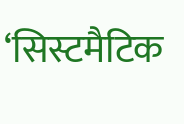‘सिस्टमैटिक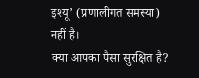इश्यू’ (प्रणालीगत समस्या) नहीं है।
क्या आपका पैसा सुरक्षित है?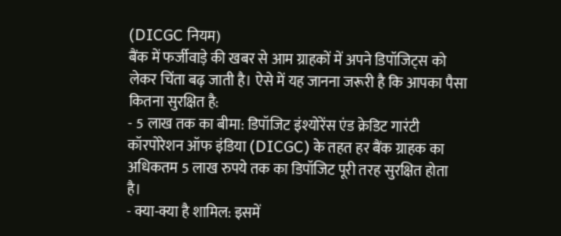(DICGC नियम)
बैंक में फर्जीवाड़े की खबर से आम ग्राहकों में अपने डिपॉजिट्स को लेकर चिंता बढ़ जाती है। ऐसे में यह जानना जरूरी है कि आपका पैसा कितना सुरक्षित है:
- 5 लाख तक का बीमा: डिपॉजिट इंश्योरेंस एंड क्रेडिट गारंटी कॉरपोरेशन ऑफ इंडिया (DICGC) के तहत हर बैंक ग्राहक का अधिकतम 5 लाख रुपये तक का डिपॉजिट पूरी तरह सुरक्षित होता है।
- क्या-क्या है शामिल: इसमें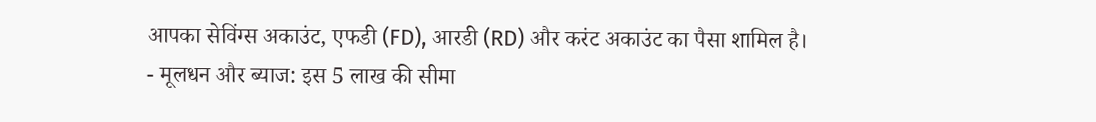आपका सेविंग्स अकाउंट, एफडी (FD), आरडी (RD) और करंट अकाउंट का पैसा शामिल है।
- मूलधन और ब्याज: इस 5 लाख की सीमा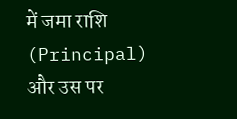में जमा राशि (Principal) और उस पर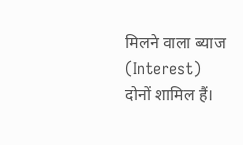मिलने वाला ब्याज (Interest) दोनों शामिल हैं।